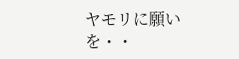ヤモリに願いを・・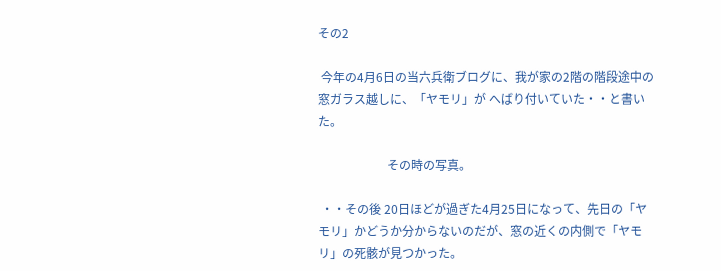その2

 今年の4月6日の当六兵衛ブログに、我が家の2階の階段途中の窓ガラス越しに、「ヤモリ」が へばり付いていた・・と書いた。

                       その時の写真。

 ・・その後 20日ほどが過ぎた4月25日になって、先日の「ヤモリ」かどうか分からないのだが、窓の近くの内側で「ヤモリ」の死骸が見つかった。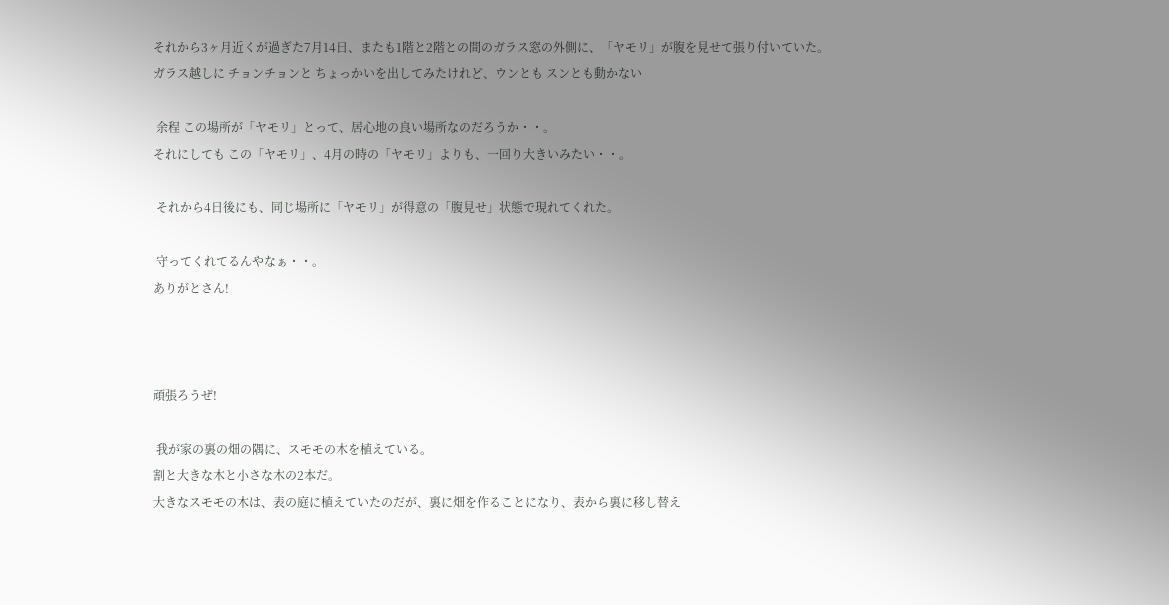それから3ヶ月近くが過ぎた7月14日、またも1階と2階との間のガラス窓の外側に、「ヤモリ」が腹を見せて張り付いていた。
ガラス越しに チョンチョンと ちょっかいを出してみたけれど、ウンとも スンとも動かない

 余程 この場所が「ヤモリ」とって、居心地の良い場所なのだろうか・・。
それにしても この「ヤモリ」、4月の時の「ヤモリ」よりも、一回り大きいみたい・・。

 それから4日後にも、同じ場所に「ヤモリ」が得意の「腹見せ」状態で現れてくれた。

 守ってくれてるんやなぁ・・。
ありがとさん!



頑張ろうぜ!

 我が家の裏の畑の隅に、スモモの木を植えている。
割と大きな木と小さな木の2本だ。
大きなスモモの木は、表の庭に植えていたのだが、裏に畑を作ることになり、表から裏に移し替え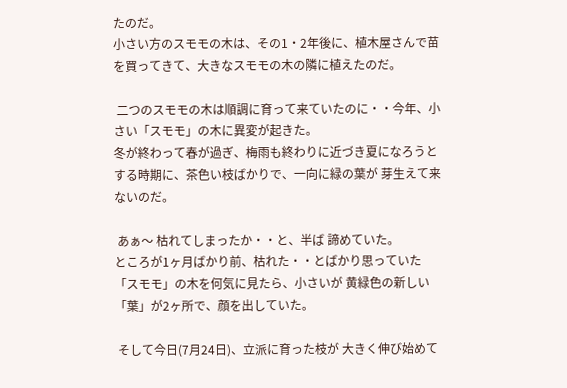たのだ。
小さい方のスモモの木は、その1・2年後に、植木屋さんで苗を買ってきて、大きなスモモの木の隣に植えたのだ。

 二つのスモモの木は順調に育って来ていたのに・・今年、小さい「スモモ」の木に異変が起きた。
冬が終わって春が過ぎ、梅雨も終わりに近づき夏になろうとする時期に、茶色い枝ばかりで、一向に緑の葉が 芽生えて来ないのだ。

 あぁ〜 枯れてしまったか・・と、半ば 諦めていた。
ところが1ヶ月ばかり前、枯れた・・とばかり思っていた「スモモ」の木を何気に見たら、小さいが 黄緑色の新しい「葉」が2ヶ所で、顔を出していた。

 そして今日(7月24日)、立派に育った枝が 大きく伸び始めて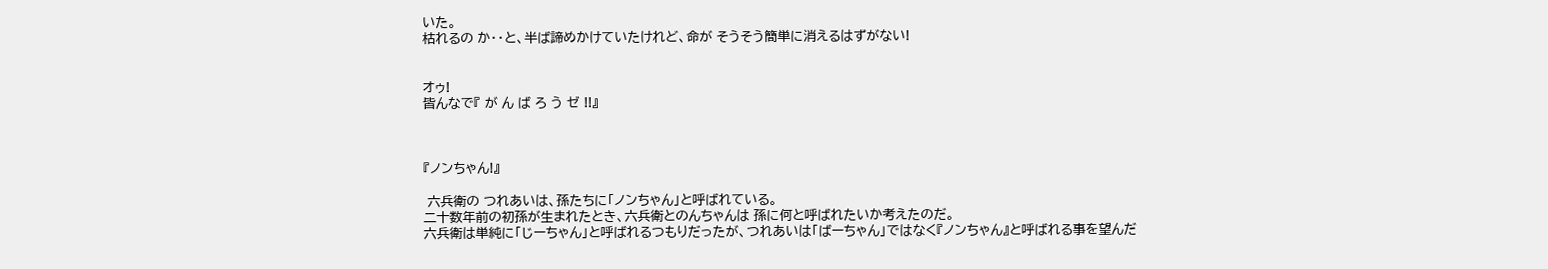いた。
枯れるの か・・と、半ば諦めかけていたけれど、命が そうそう簡単に消えるはずがない!


オゥ!
皆んなで『 が ん ば ろ う ゼ !!』



『ノンちゃん!』

 六兵衛の つれあいは、孫たちに「ノンちゃん」と呼ばれている。
二十数年前の初孫が生まれたとき、六兵衛とのんちゃんは 孫に何と呼ばれたいか考えたのだ。
六兵衛は単純に「じーちゃん」と呼ばれるつもりだったが、つれあいは「ばーちゃん」ではなく『ノンちゃん』と呼ばれる事を望んだ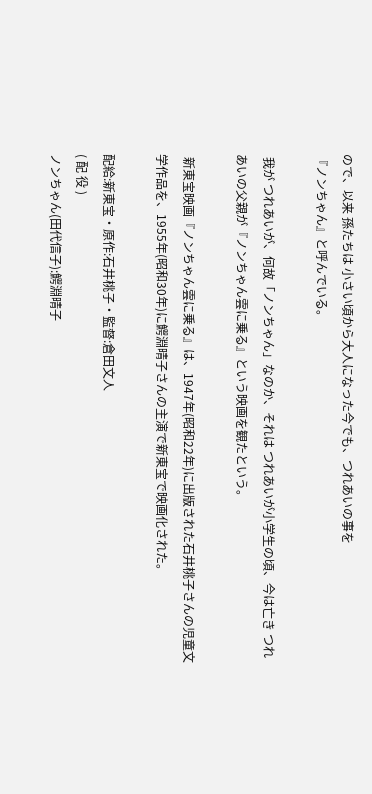ので、以来 孫たちは 小さい頃から大人になった今でも、つれあいの事を
『ノンちゃん』と呼んでいる。

 我が つれあいが、何故「ノンちゃん」なのか、それは つれあいが小学生の頃、今は亡き つれあいの父親が『ノンちゃん雲に乗る』という映画を観たという。

 新東宝映画『ノンちゃん雲に乗る』は、1947年(昭和22年)に出版された石井桃子さんの児童文学作品を、1955年(昭和30年)に鰐淵晴子さんの主演で新東宝で映画化された。

配給:新東宝・原作:石井桃子・監督:倉田文人
( 配 役 )
ノンちゃん(田代信子):鰐淵晴子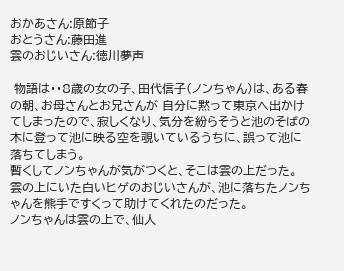おかあさん:原節子
おとうさん:藤田進
雲のおじいさん:徳川夢声

 物語は・・8歳の女の子、田代信子(ノンちゃん)は、ある春の朝、お母さんとお兄さんが 自分に黙って東京へ出かけてしまったので、寂しくなり、気分を紛らそうと池のそばの木に登って池に映る空を覗いているうちに、誤って池に落ちてしまう。
暫くしてノンちゃんが気がつくと、そこは雲の上だった。
雲の上にいた白いヒゲのおじいさんが、池に落ちたノンちゃんを熊手ですくって助けてくれたのだった。
ノンちゃんは雲の上で、仙人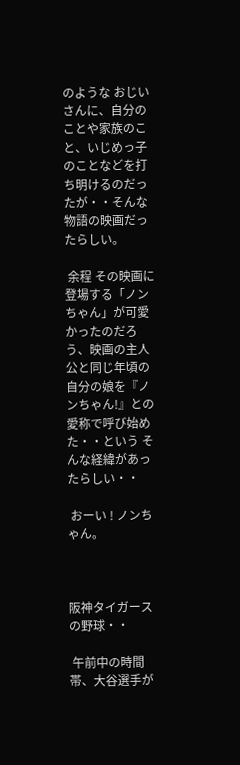のような おじいさんに、自分のことや家族のこと、いじめっ子のことなどを打ち明けるのだったが・・そんな物語の映画だったらしい。

 余程 その映画に登場する「ノンちゃん」が可愛かったのだろう、映画の主人公と同じ年頃の自分の娘を『ノンちゃん!』との愛称で呼び始めた・・という そんな経緯があったらしい・・

 おーい ! ノンちゃん。



阪神タイガースの野球・・

 午前中の時間帯、大谷選手が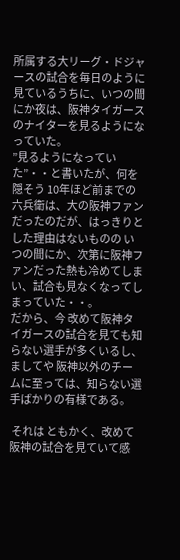所属する大リーグ・ドジャースの試合を毎日のように見ているうちに、いつの間にか夜は、阪神タイガースのナイターを見るようになっていた。
”見るようになっていた”・・と書いたが、何を隠そう 10年ほど前までの六兵衛は、大の阪神ファンだったのだが、はっきりとした理由はないものの いつの間にか、次第に阪神ファンだった熱も冷めてしまい、試合も見なくなってしまっていた・・。
だから、今 改めて阪神タイガースの試合を見ても知らない選手が多くいるし、ましてや 阪神以外のチームに至っては、知らない選手ばかりの有様である。

 それは ともかく、改めて阪神の試合を見ていて感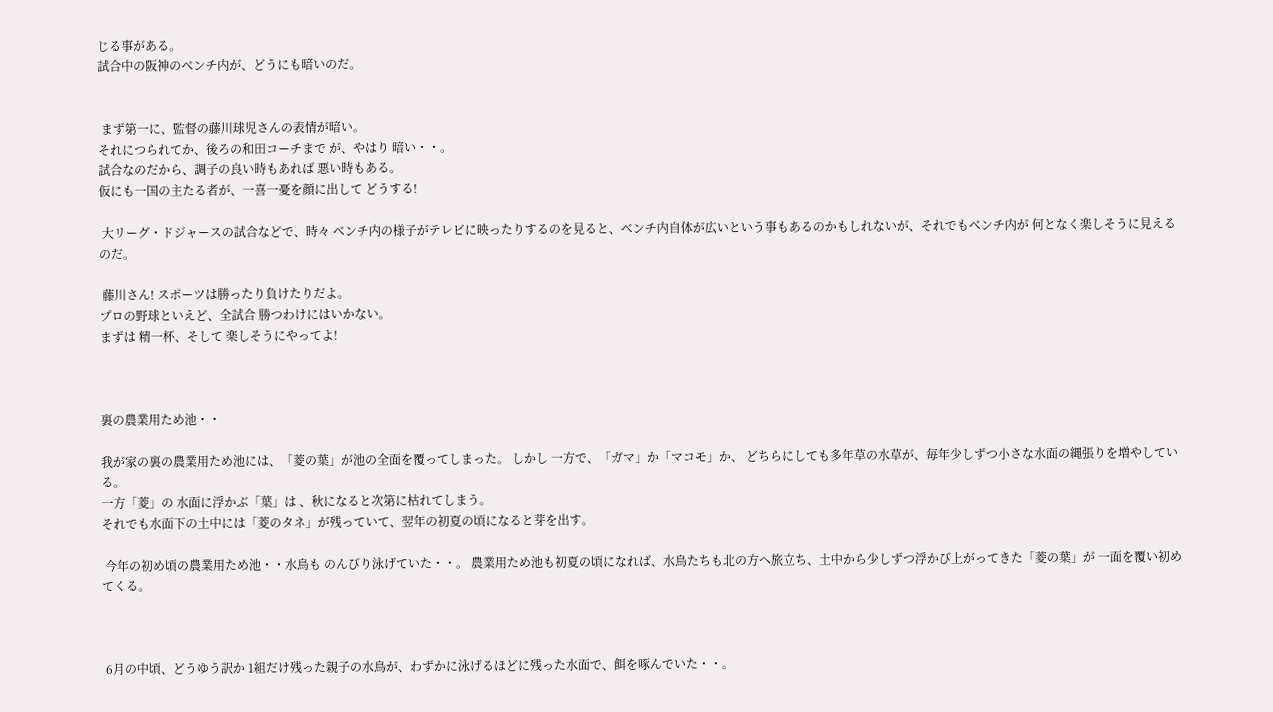じる事がある。
試合中の阪神のべンチ内が、どうにも暗いのだ。


 まず第一に、監督の藤川球児さんの表情が暗い。
それにつられてか、後ろの和田コーチまで が、やはり 暗い・・。
試合なのだから、調子の良い時もあれば 悪い時もある。
仮にも一国の主たる者が、一喜一憂を顔に出して どうする!

 大リーグ・ドジャースの試合などで、時々 ベンチ内の様子がテレビに映ったりするのを見ると、ベンチ内自体が広いという事もあるのかもしれないが、それでもベンチ内が 何となく楽しそうに見えるのだ。

 藤川さん! スポーツは勝ったり負けたりだよ。
プロの野球といえど、全試合 勝つわけにはいかない。
まずは 精一杯、そして 楽しそうにやってよ!



裏の農業用ため池・・

我が家の裏の農業用ため池には、「菱の葉」が池の全面を覆ってしまった。 しかし 一方で、「ガマ」か「マコモ」か、 どちらにしても多年草の水草が、毎年少しずつ小さな水面の縄張りを増やしている。
一方「菱」の 水面に浮かぶ「葉」は 、秋になると次第に枯れてしまう。
それでも水面下の土中には「菱のタネ」が残っていて、翌年の初夏の頃になると芽を出す。

 今年の初め頃の農業用ため池・・水鳥も のんびり泳げていた・・。 農業用ため池も初夏の頃になれば、水鳥たちも北の方へ旅立ち、土中から少しずつ浮かび上がってきた「菱の葉」が 一面を覆い初めてくる。



 6月の中頃、どうゆう訳か 1組だけ残った親子の水鳥が、わずかに泳げるほどに残った水面で、餌を啄んでいた・・。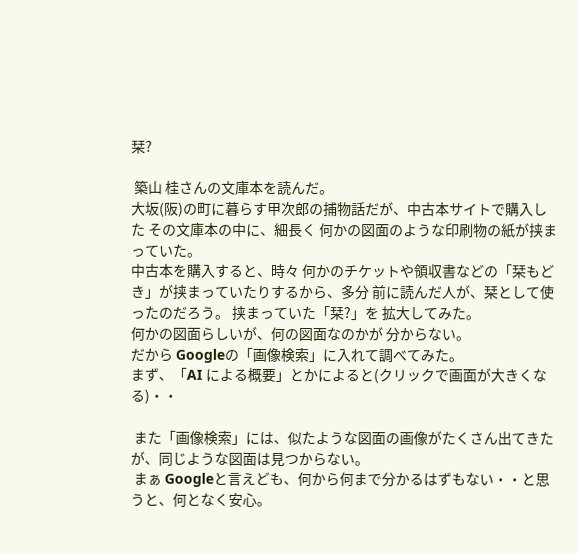栞?

 築山 桂さんの文庫本を読んだ。
大坂(阪)の町に暮らす甲次郎の捕物話だが、中古本サイトで購入した その文庫本の中に、細長く 何かの図面のような印刷物の紙が挟まっていた。
中古本を購入すると、時々 何かのチケットや領収書などの「栞もどき」が挟まっていたりするから、多分 前に読んだ人が、栞として使ったのだろう。 挟まっていた「栞?」を 拡大してみた。
何かの図面らしいが、何の図面なのかが 分からない。
だから Googleの「画像検索」に入れて調べてみた。
まず、「AI による概要」とかによると(クリックで画面が大きくなる)・・

 また「画像検索」には、似たような図面の画像がたくさん出てきたが、同じような図面は見つからない。
 まぁ Googleと言えども、何から何まで分かるはずもない・・と思うと、何となく安心。